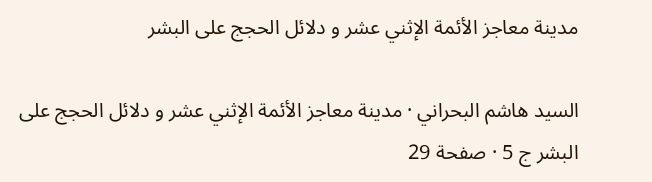مدينة معاجز الأئمة الإثني عشر و دلائل الحجج على البشر

السيد هاشم البحراني · مدينة معاجز الأئمة الإثني عشر و دلائل الحجج على البشر ج 5 · صفحة 29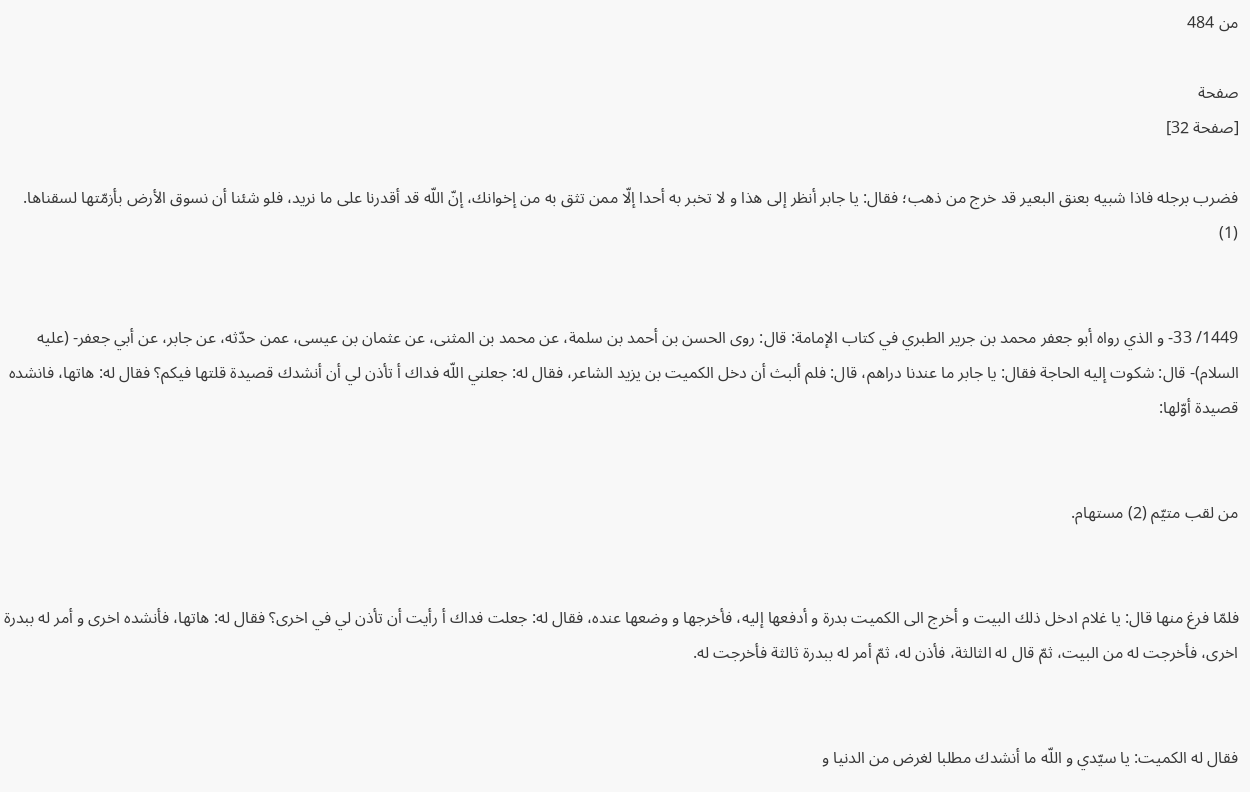من 484

صفحة
[صفحة 32]

فضرب برجله فاذا شبيه بعنق البعير قد خرج من ذهب؛ فقال: يا جابر أنظر إلى هذا و لا تخبر به أحدا إلّا ممن تثق به من إخوانك، إنّ اللّه قد أقدرنا على ما نريد، فلو شئنا أن نسوق الأرض بأزمّتها لسقناها. (1)


1449/ 33- و الذي رواه أبو جعفر محمد بن جرير الطبري في كتاب الإمامة: قال: روى الحسن بن أحمد بن سلمة، عن محمد بن المثنى، عن عثمان بن عيسى، عمن حدّثه، عن جابر، عن أبي جعفر- (عليه السلام)- قال: شكوت إليه الحاجة فقال: يا جابر ما عندنا دراهم، قال: فلم ألبث أن دخل الكميت بن يزيد الشاعر، فقال له: جعلني اللّه فداك أ تأذن لي أن أنشدك قصيدة قلتها فيكم؟ فقال له: هاتها، فانشده قصيدة أوّلها:


من لقب متيّم (2) مستهام.


فلمّا فرغ منها قال: يا غلام ادخل ذلك البيت و أخرج الى الكميت بدرة و أدفعها إليه، فأخرجها و وضعها عنده، فقال له: جعلت فداك أ رأيت أن تأذن لي في اخرى؟ فقال له: هاتها، فأنشده اخرى و أمر له ببدرة اخرى، فأخرجت له من البيت، ثمّ قال له الثالثة، فأذن له، ثمّ أمر له ببدرة ثالثة فأخرجت له.


فقال له الكميت: يا سيّدي و اللّه ما أنشدك مطلبا لغرض من الدنيا و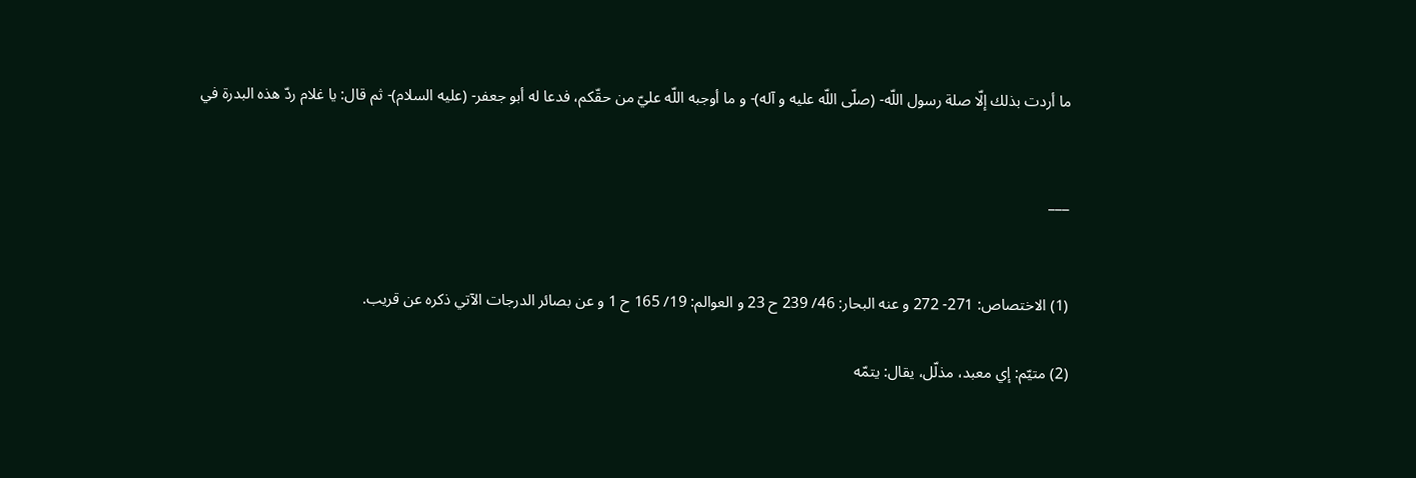ما أردت بذلك إلّا صلة رسول اللّه- (صلّى اللّه عليه و آله)- و ما أوجبه اللّه عليّ من حقّكم، فدعا له أبو جعفر- (عليه السلام)- ثم قال: يا غلام ردّ هذه البدرة في


___


(1) الاختصاص: 271- 272 و عنه البحار: 46/ 239 ح 23 و العوالم: 19/ 165 ح 1 و عن بصائر الدرجات الآتي ذكره عن قريب.

(2) متيّم: إي معبد، مذلّل، يقال: يتمّه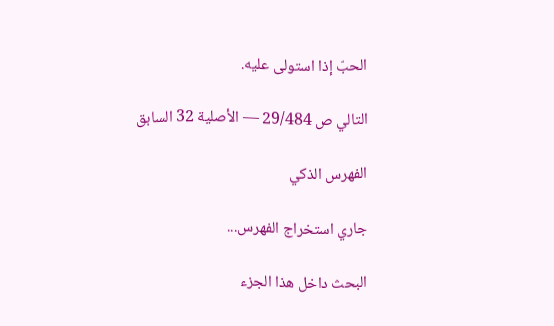الحبّ إذا استولى عليه.

التالي ص 29/484 — الأصلية 32 السابق

الفهرس الذكي

جاري استخراج الفهرس...

البحث داخل هذا الجزء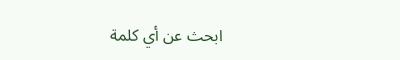ابحث عن أي كلمة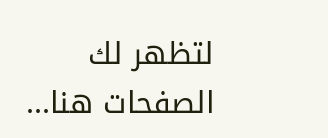لتظهر لك الصفحات هنا...